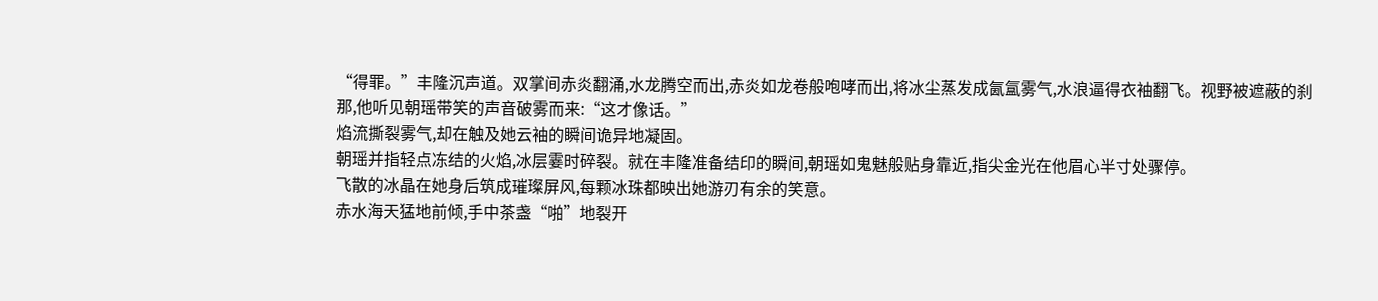“得罪。”丰隆沉声道。双掌间赤炎翻涌,水龙腾空而出,赤炎如龙卷般咆哮而出,将冰尘蒸发成氤氲雾气,水浪逼得衣袖翻飞。视野被遮蔽的刹那,他听见朝瑶带笑的声音破雾而来:“这才像话。”
焰流撕裂雾气,却在触及她云袖的瞬间诡异地凝固。
朝瑶并指轻点冻结的火焰,冰层霎时碎裂。就在丰隆准备结印的瞬间,朝瑶如鬼魅般贴身靠近,指尖金光在他眉心半寸处骤停。
飞散的冰晶在她身后筑成璀璨屏风,每颗冰珠都映出她游刃有余的笑意。
赤水海天猛地前倾,手中茶盏“啪”地裂开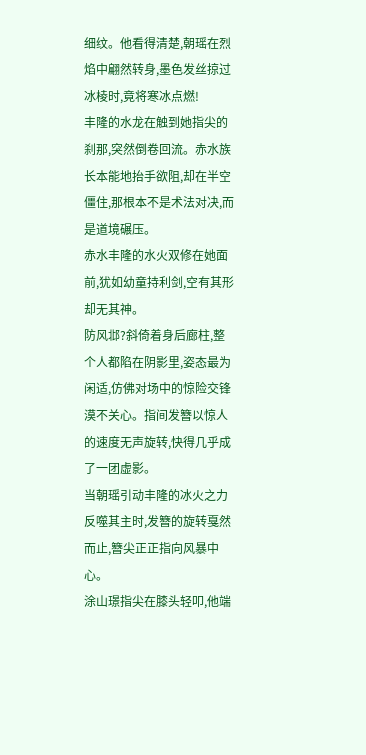细纹。他看得清楚,朝瑶在烈焰中翩然转身,墨色发丝掠过冰棱时,竟将寒冰点燃!
丰隆的水龙在触到她指尖的刹那,突然倒卷回流。赤水族长本能地抬手欲阻,却在半空僵住,那根本不是术法对决,而是道境碾压。
赤水丰隆的水火双修在她面前,犹如幼童持利剑,空有其形却无其神。
防风邶?斜倚着身后廊柱,整个人都陷在阴影里,姿态最为闲适,仿佛对场中的惊险交锋漠不关心。指间发簪以惊人的速度无声旋转,快得几乎成了一团虚影。
当朝瑶引动丰隆的冰火之力反噬其主时,发簪的旋转戛然而止,簪尖正正指向风暴中心。
涂山璟指尖在膝头轻叩,他端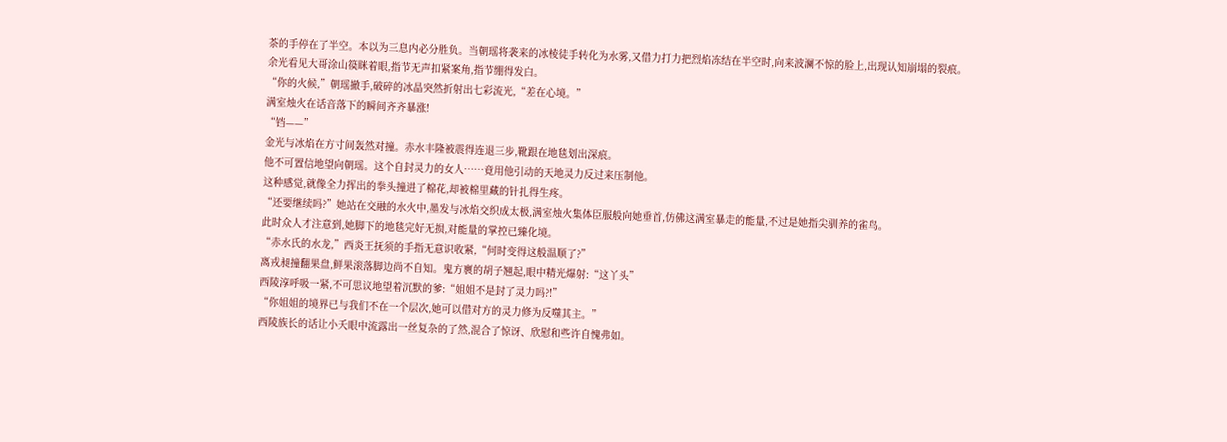茶的手停在了半空。本以为三息内必分胜负。当朝瑶将袭来的冰棱徒手转化为水雾,又借力打力把烈焰冻结在半空时,向来波澜不惊的脸上,出现认知崩塌的裂痕。
余光看见大哥涂山篌眯着眼,指节无声扣紧案角,指节绷得发白。
“你的火候,”朝瑶撤手,破碎的冰晶突然折射出七彩流光,“差在心境。”
满室烛火在话音落下的瞬间齐齐暴涨!
“铛——”
金光与冰焰在方寸间轰然对撞。赤水丰隆被震得连退三步,靴跟在地毯划出深痕。
他不可置信地望向朝瑶。这个自封灵力的女人……竟用他引动的天地灵力反过来压制他。
这种感觉,就像全力挥出的拳头撞进了棉花,却被棉里藏的针扎得生疼。
“还要继续吗?”她站在交融的水火中,墨发与冰焰交织成太极,满室烛火集体臣服般向她垂首,仿佛这满室暴走的能量,不过是她指尖驯养的雀鸟。
此时众人才注意到,她脚下的地毯完好无损,对能量的掌控已臻化境。
“赤水氏的水龙,”西炎王抚须的手指无意识收紧,“何时变得这般温顺了?”
离戎昶撞翻果盘,鲜果滚落脚边尚不自知。鬼方褱的胡子翘起,眼中精光爆射:“这丫头”
西陵淳呼吸一紧,不可思议地望着沉默的爹:“姐姐不是封了灵力吗?!”
“你姐姐的境界已与我们不在一个层次,她可以借对方的灵力修为反噬其主。”
西陵族长的话让小夭眼中流露出一丝复杂的了然,混合了惊讶、欣慰和些许自愧弗如。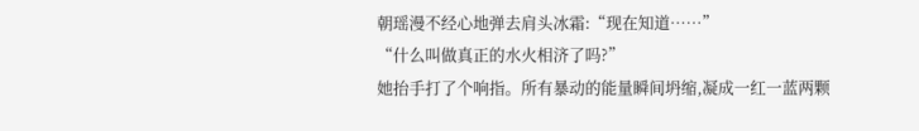朝瑶漫不经心地弹去肩头冰霜:“现在知道……”
“什么叫做真正的水火相济了吗?”
她抬手打了个响指。所有暴动的能量瞬间坍缩,凝成一红一蓝两颗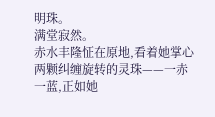明珠。
满堂寂然。
赤水丰隆怔在原地,看着她掌心两颗纠缠旋转的灵珠——一赤一蓝,正如她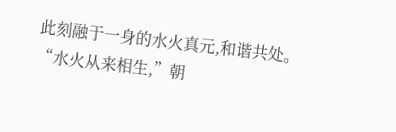此刻融于一身的水火真元,和谐共处。
“水火从来相生,”朝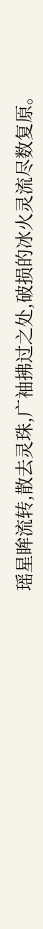瑶星眸流转,散去灵珠,广袖拂过之处,破损的冰火灵流尽数复原。